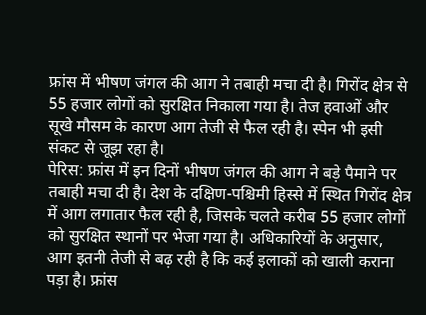फ्रांस में भीषण जंगल की आग ने तबाही मचा दी है। गिरोंद क्षेत्र से 55 हजार लोगों को सुरक्षित निकाला गया है। तेज हवाओं और सूखे मौसम के कारण आग तेजी से फैल रही है। स्पेन भी इसी संकट से जूझ रहा है।
पेरिस: फ्रांस में इन दिनों भीषण जंगल की आग ने बड़े पैमाने पर तबाही मचा दी है। देश के दक्षिण-पश्चिमी हिस्से में स्थित गिरोंद क्षेत्र में आग लगातार फैल रही है, जिसके चलते करीब 55 हजार लोगों को सुरक्षित स्थानों पर भेजा गया है। अधिकारियों के अनुसार, आग इतनी तेजी से बढ़ रही है कि कई इलाकों को खाली कराना पड़ा है। फ्रांस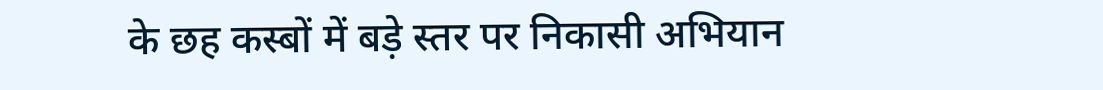के छह कस्बों में बड़े स्तर पर निकासी अभियान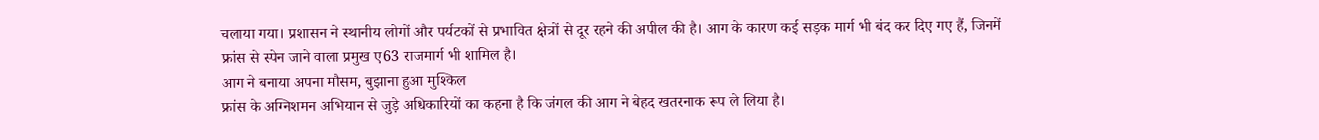चलाया गया। प्रशासन ने स्थानीय लोगों और पर्यटकों से प्रभावित क्षेत्रों से दूर रहने की अपील की है। आग के कारण कई सड़क मार्ग भी बंद कर दिए गए हैं, जिनमें फ्रांस से स्पेन जाने वाला प्रमुख ए63 राजमार्ग भी शामिल है।
आग ने बनाया अपना मौसम, बुझाना हुआ मुश्किल
फ्रांस के अग्निशमन अभियान से जुड़े अधिकारियों का कहना है कि जंगल की आग ने बेहद खतरनाक रूप ले लिया है।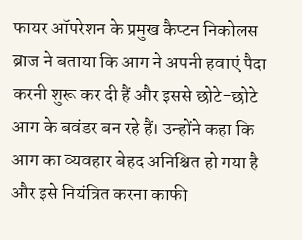फायर ऑपरेशन के प्रमुख कैप्टन निकोलस ब्राज ने बताया कि आग ने अपनी हवाएं पैदा करनी शुरू कर दी हैं और इससे छोटे-छोटे आग के बवंडर बन रहे हैं। उन्होंने कहा कि आग का व्यवहार बेहद अनिश्चित हो गया है और इसे नियंत्रित करना काफी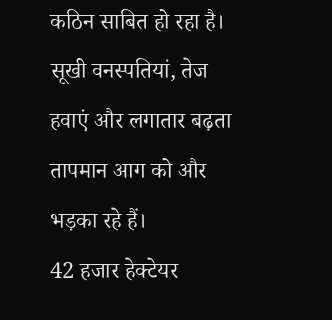कठिन साबित हो रहा है। सूखी वनस्पतियां, तेज हवाएं और लगातार बढ़ता तापमान आग को और भड़का रहे हैं।
42 हजार हेक्टेयर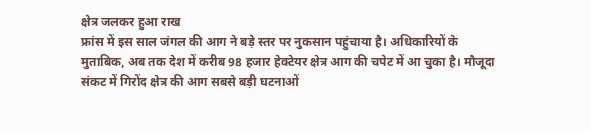क्षेत्र जलकर हुआ राख
फ्रांस में इस साल जंगल की आग ने बड़े स्तर पर नुकसान पहुंचाया है। अधिकारियों के मुताबिक, अब तक देश में करीब 98 हजार हेक्टेयर क्षेत्र आग की चपेट में आ चुका है। मौजूदा संकट में गिरोंद क्षेत्र की आग सबसे बड़ी घटनाओं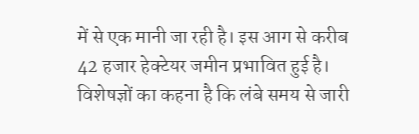में से एक मानी जा रही है। इस आग से करीब 42 हजार हेक्टेयर जमीन प्रभावित हुई है। विशेषज्ञों का कहना है कि लंबे समय से जारी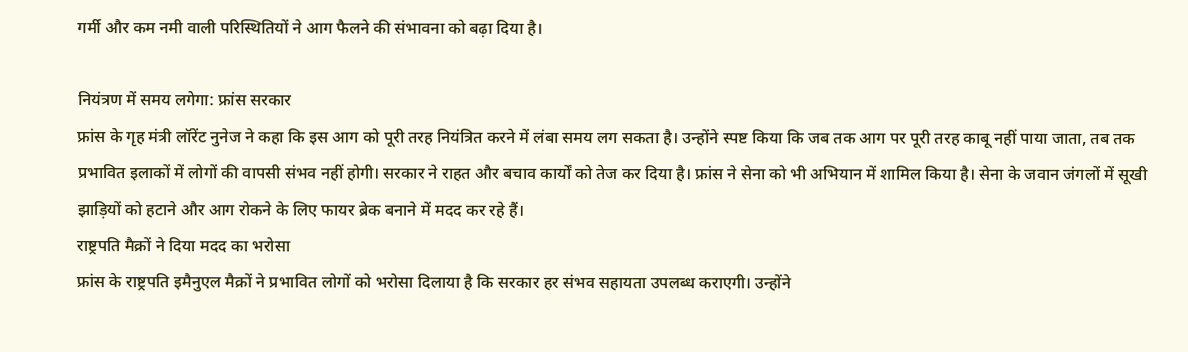गर्मी और कम नमी वाली परिस्थितियों ने आग फैलने की संभावना को बढ़ा दिया है।

नियंत्रण में समय लगेगा: फ्रांस सरकार
फ्रांस के गृह मंत्री लॉरेंट नुनेज ने कहा कि इस आग को पूरी तरह नियंत्रित करने में लंबा समय लग सकता है। उन्होंने स्पष्ट किया कि जब तक आग पर पूरी तरह काबू नहीं पाया जाता, तब तक प्रभावित इलाकों में लोगों की वापसी संभव नहीं होगी। सरकार ने राहत और बचाव कार्यों को तेज कर दिया है। फ्रांस ने सेना को भी अभियान में शामिल किया है। सेना के जवान जंगलों में सूखी झाड़ियों को हटाने और आग रोकने के लिए फायर ब्रेक बनाने में मदद कर रहे हैं।
राष्ट्रपति मैक्रों ने दिया मदद का भरोसा
फ्रांस के राष्ट्रपति इमैनुएल मैक्रों ने प्रभावित लोगों को भरोसा दिलाया है कि सरकार हर संभव सहायता उपलब्ध कराएगी। उन्होंने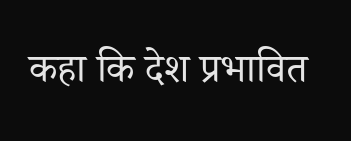कहा कि देश प्रभावित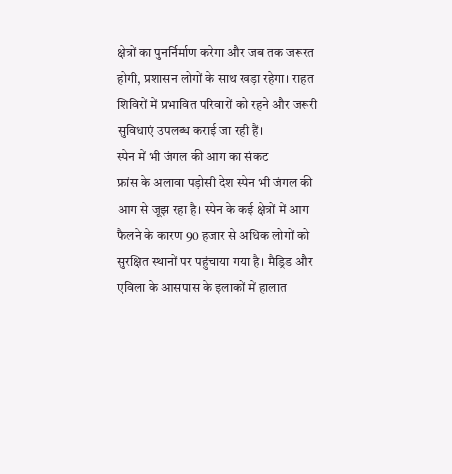क्षेत्रों का पुनर्निर्माण करेगा और जब तक जरूरत होगी, प्रशासन लोगों के साथ खड़ा रहेगा। राहत शिविरों में प्रभावित परिवारों को रहने और जरूरी सुविधाएं उपलब्ध कराई जा रही हैं।
स्पेन में भी जंगल की आग का संकट
फ्रांस के अलावा पड़ोसी देश स्पेन भी जंगल की आग से जूझ रहा है। स्पेन के कई क्षेत्रों में आग फैलने के कारण 90 हजार से अधिक लोगों को सुरक्षित स्थानों पर पहुंचाया गया है। मैड्रिड और एविला के आसपास के इलाकों में हालात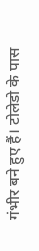गंभीर बने हुए हैं। टोलेडो के पास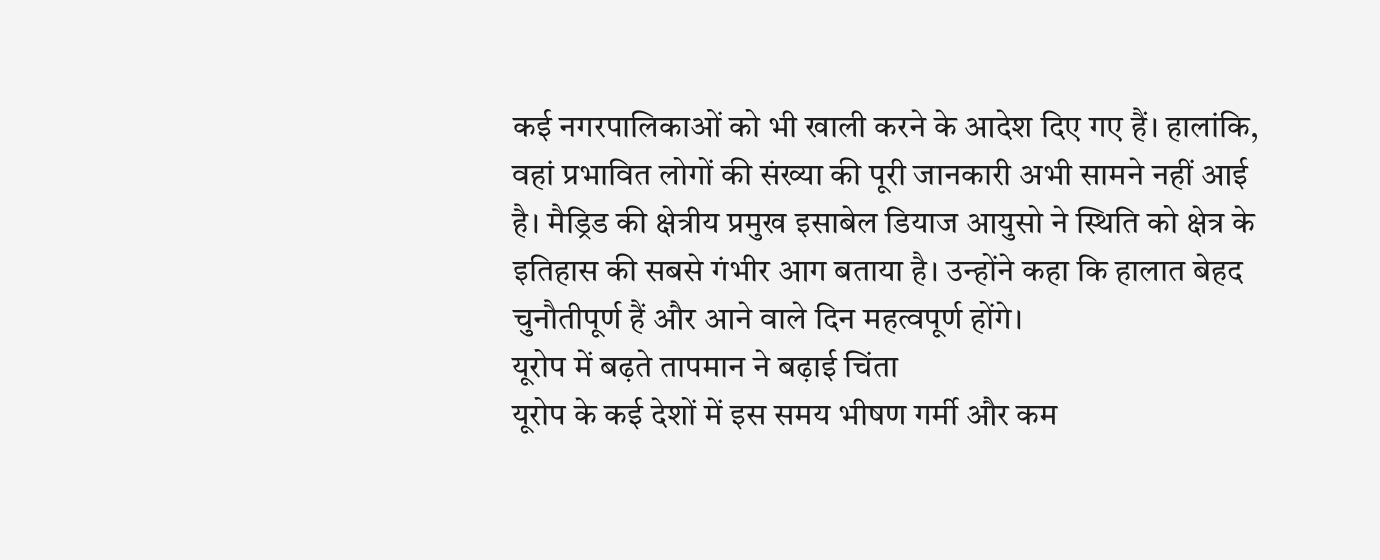कई नगरपालिकाओं को भी खाली करने के आदेश दिए गए हैं। हालांकि, वहां प्रभावित लोगों की संख्या की पूरी जानकारी अभी सामने नहीं आई है। मैड्रिड की क्षेत्रीय प्रमुख इसाबेल डियाज आयुसो ने स्थिति को क्षेत्र के इतिहास की सबसे गंभीर आग बताया है। उन्होंने कहा कि हालात बेहद चुनौतीपूर्ण हैं और आने वाले दिन महत्वपूर्ण होंगे।
यूरोप में बढ़ते तापमान ने बढ़ाई चिंता
यूरोप के कई देशों में इस समय भीषण गर्मी और कम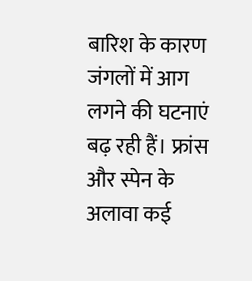बारिश के कारण जंगलों में आग लगने की घटनाएं बढ़ रही हैं। फ्रांस और स्पेन के अलावा कई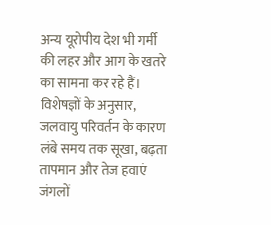अन्य यूरोपीय देश भी गर्मी की लहर और आग के खतरे का सामना कर रहे हैं। विशेषज्ञों के अनुसार, जलवायु परिवर्तन के कारण लंबे समय तक सूखा, बढ़ता तापमान और तेज हवाएं जंगलों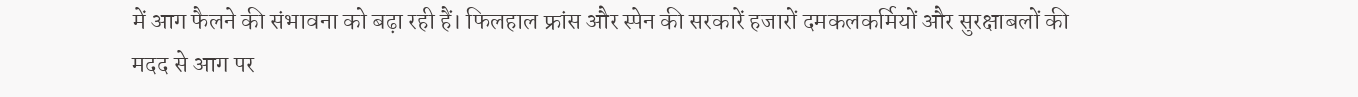में आग फैलने की संभावना को बढ़ा रही हैं। फिलहाल फ्रांस और स्पेन की सरकारें हजारों दमकलकर्मियों और सुरक्षाबलों की मदद से आग पर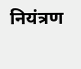नियंत्रण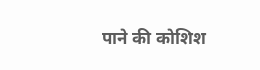पाने की कोशिश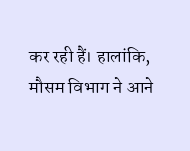कर रही हैं। हालांकि, मौसम विभाग ने आने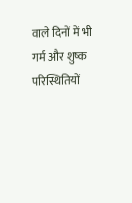वाले दिनों में भी गर्म और शुष्क परिस्थितियों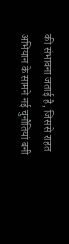की संभावना जताई है, जिससे राहत अभियान के सामने नई चुनौतियां बनी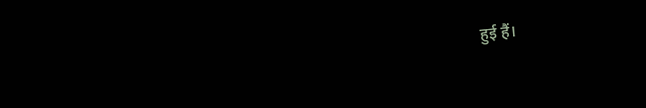हुई हैं।